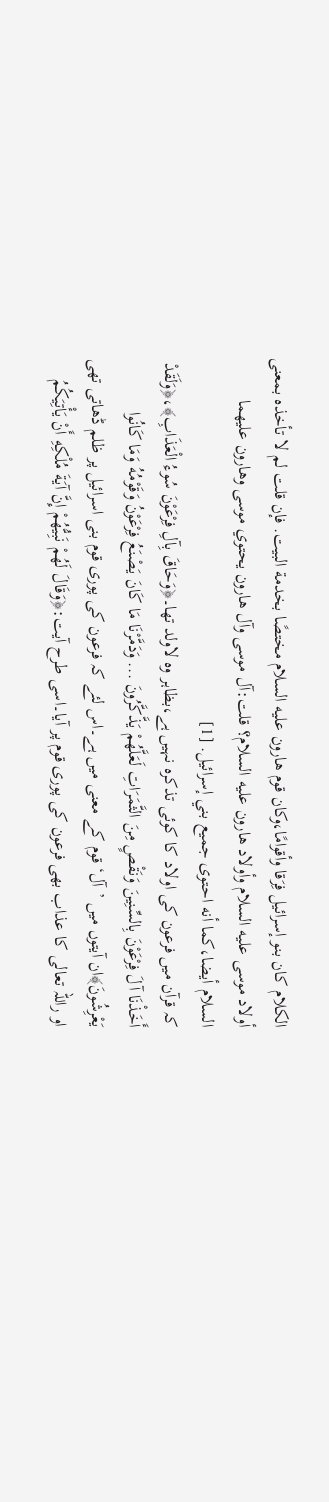الكلام كان بنو إسرائيل فِرَقا وأقوامًا،وكان قوم هارون عليه السلام مختصًا بخدمة البيت. فإن قلت لم لا تأخذه بمعنى أولاد موسى عليه السلام وأولاد هارون عليه السلام؟ قلت:آل موسى وآل هارون يحتوي موسى وهارون عليهما السلام أيضا،كما أنه احتوى جميع بني إسرائيل. [1]
کہ قرآن میں فرعون کی اولاد کا کوئی تذکرہ نہیں ہے،بظاہر وہ لاولد تھا۔﴿وَحَاقَ بِآلِ فِرْعَوْنَ سُوءُ الْعَذَابِ﴾،﴿وَلَقَدْ أَخَذْنَا آلَ فِرْعَوْنَ بِالسِّنِينَ وَنَقْصٍ مِنَ الثَّمَرَاتِ لَعَلَّهُمْ يَذَّكَّرُونَ ... وَدَمَّرْنَا مَا كَانَ يَصْنَعُ فِرْعَوْنُ وَقَوْمُهُ وَمَا كَانُوا يَعْرِشُونَ﴾ان آیتوں میں ’آل‘ قوم کے معنی میں ہے۔اس لئے کہ فرعون کی پوری قوم بنی اسرائیل پر ظلم ڈھاتی تھی او راللہ تعالی کا عذاب بھی فرعون کی پوری قوم پر آیا۔اسی طرح آیت:﴿وَقَالَ لَهُمْ نَبِيُّهُمْ إِنَّ آيَةَ مُلْكِهِ أَنْ يَأْتِيَكُمُ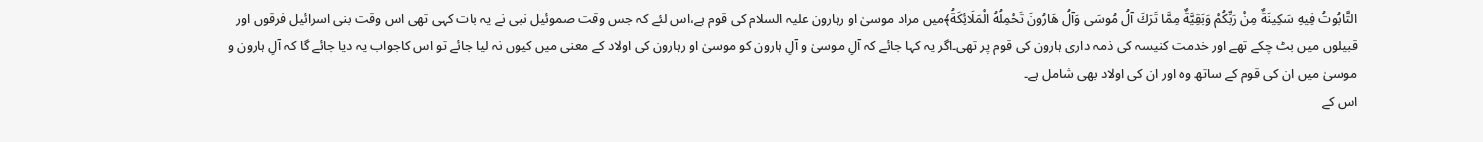التَّابُوتُ فِيهِ سَكِينَةٌ مِنْ رَبِّكُمْ وَبَقِيَّةٌ مِمَّا تَرَكَ آلُ مُوسَى وَآلُ هَارُونَ تَحْمِلُهُ الْمَلَائِكَةُ﴾میں مراد موسیٰ او رہارون علیہ السلام کی قوم ہے،اس لئے کہ جس وقت صموئیل نبی نے یہ بات کہی تھی اس وقت بنی اسرائیل فرقوں اور قبیلوں میں بٹ چکے تھے اور خدمت کنیسہ کی ذمہ داری ہارون کی قوم پر تھی۔اگر یہ کہا جائے کہ آلِ موسیٰ و آلِ ہارون کو موسیٰ او رہارون کی اولاد کے معنی میں کیوں نہ لیا جائے تو اس کاجواب یہ دیا جائے گا کہ آلِ ہارون و موسیٰ میں ان کی قوم کے ساتھ وہ اور ان کی اولاد بھی شامل ہے۔
اس کے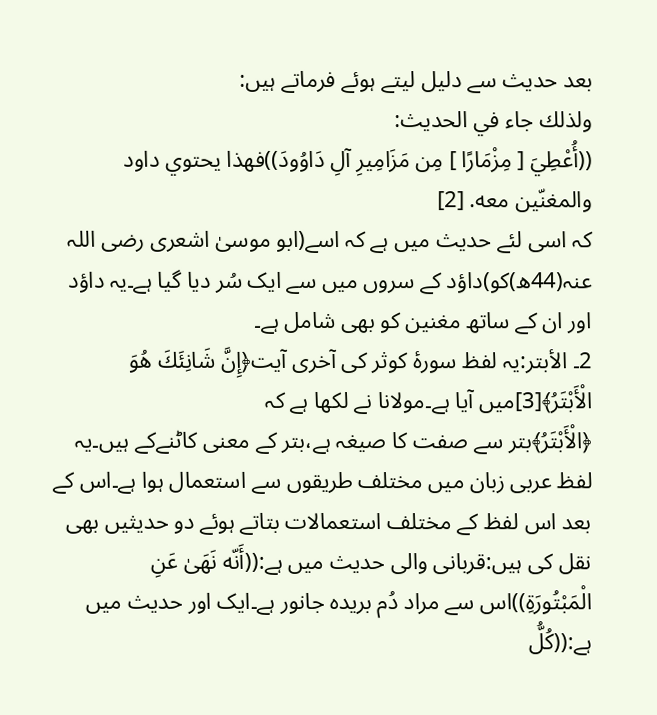بعد حدیث سے دلیل لیتے ہوئے فرماتے ہیں:
ولذلك جاء في الحديث:
((أُعْطِيَ [ مِزْمَارًا ] مِن مَزَامِیرِ آلِ دَاوُودَ))فهذا يحتوي داود والمغنّين معه. [2]
کہ اسی لئے حدیث میں ہے کہ اسے(ابو موسیٰ اشعری رضی اللہ عنہ(44ھ)کو)داؤد کے سروں میں سے ایک سُر دیا گیا ہے۔یہ داؤد اور ان کے ساتھ مغنین کو بھی شامل ہے۔
2۔ الأبتر:یہ لفظ سورۂ کوثر کی آخری آیت﴿إِنَّ شَانِئَكَ هُوَ الْأَبْتَرُ﴾[3]میں آیا ہے۔مولانا نے لکھا ہے کہ
﴿الْأَبْتَرُ﴾بتر سے صفت کا صیغہ ہے،بتر کے معنی کاٹنےکے ہیں۔یہ لفظ عربی زبان میں مختلف طریقوں سے استعمال ہوا ہے۔اس کے بعد اس لفظ کے مختلف استعمالات بتاتے ہوئے دو حدیثیں بھی نقل کی ہیں:قربانی والی حدیث میں ہے:((أَنّه نَهَىٰ عَنِ الْمَبْتُورَةِ))اس سے مراد دُم بريده جانور ہے۔ایک اور حدیث میں ہے:((کُلُّ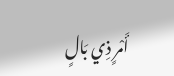أَمْرٍ ذِي بَالٍ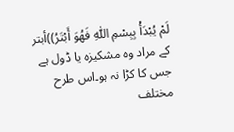لَمْ یُبْدَأْ بِبِسْمِ اللّٰهِ فَھُوَ أَبْتَرُ))أبتر کے مراد وہ مشکیزہ یا ڈول ہے جس کا کڑا نہ ہو۔اس طرح مختلف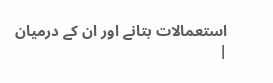استعمالات بتانے اور ان کے درمیان
|